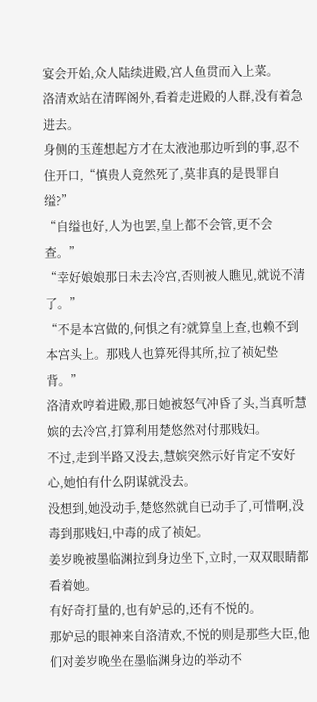宴会开始,众人陆续进殿,宫人鱼贯而入上菜。
洛清欢站在清晖阁外,看着走进殿的人群,没有着急进去。
身侧的玉莲想起方才在太液池那边听到的事,忍不住开口,“慎贵人竟然死了,莫非真的是畏罪自缢?”
“自缢也好,人为也罢,皇上都不会管,更不会查。”
“幸好娘娘那日未去冷宫,否则被人瞧见,就说不清了。”
“不是本宫做的,何惧之有?就算皇上查,也赖不到本宫头上。那贱人也算死得其所,拉了祯妃垫背。”
洛清欢哼着进殿,那日她被怒气冲昏了头,当真听慧嫔的去冷宫,打算利用楚悠然对付那贱妇。
不过,走到半路又没去,慧嫔突然示好肯定不安好心,她怕有什么阴谋就没去。
没想到,她没动手,楚悠然就自已动手了,可惜啊,没毒到那贱妇,中毒的成了祯妃。
姜岁晚被墨临渊拉到身边坐下,立时,一双双眼睛都看着她。
有好奇打量的,也有妒忌的,还有不悦的。
那妒忌的眼神来自洛清欢,不悦的则是那些大臣,他们对姜岁晚坐在墨临渊身边的举动不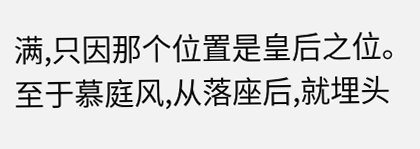满,只因那个位置是皇后之位。
至于慕庭风,从落座后,就埋头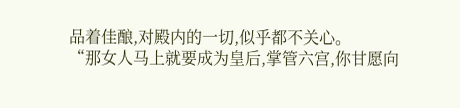品着佳酿,对殿内的一切,似乎都不关心。
“那女人马上就要成为皇后,掌管六宫,你甘愿向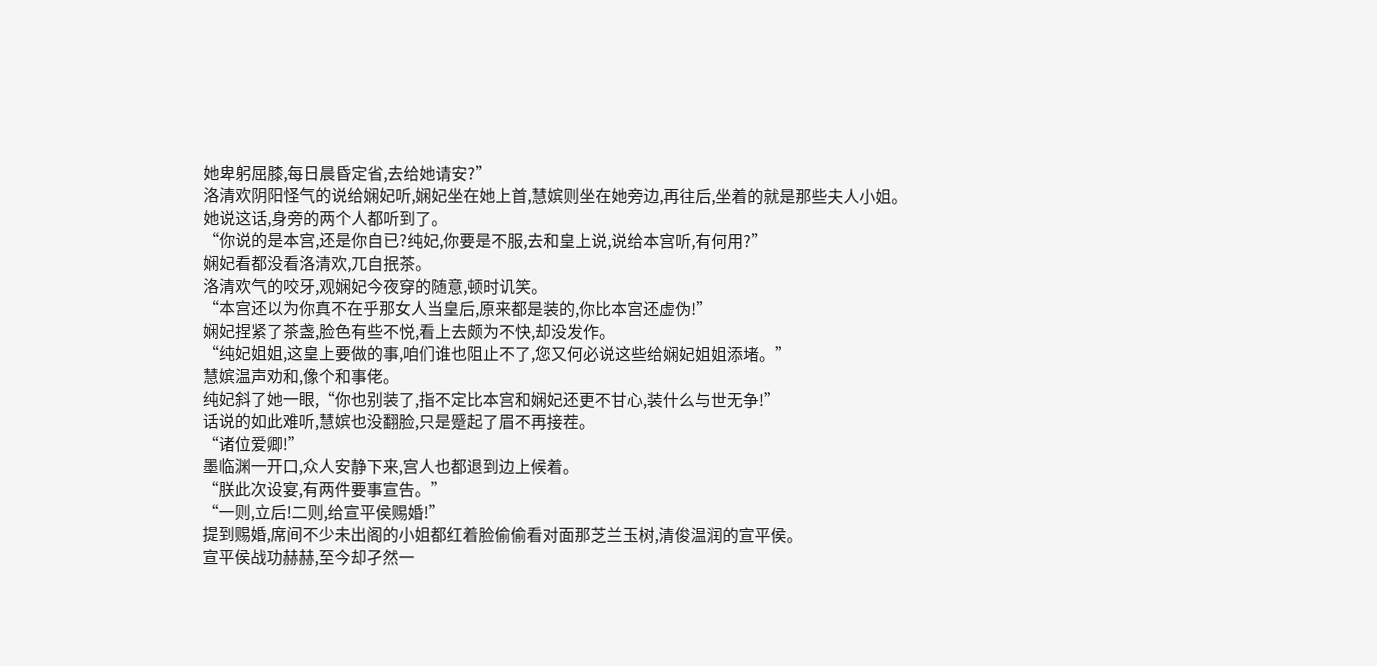她卑躬屈膝,每日晨昏定省,去给她请安?”
洛清欢阴阳怪气的说给娴妃听,娴妃坐在她上首,慧嫔则坐在她旁边,再往后,坐着的就是那些夫人小姐。
她说这话,身旁的两个人都听到了。
“你说的是本宫,还是你自已?纯妃,你要是不服,去和皇上说,说给本宫听,有何用?”
娴妃看都没看洛清欢,兀自抿茶。
洛清欢气的咬牙,观娴妃今夜穿的随意,顿时讥笑。
“本宫还以为你真不在乎那女人当皇后,原来都是装的,你比本宫还虚伪!”
娴妃捏紧了茶盏,脸色有些不悦,看上去颇为不快,却没发作。
“纯妃姐姐,这皇上要做的事,咱们谁也阻止不了,您又何必说这些给娴妃姐姐添堵。”
慧嫔温声劝和,像个和事佬。
纯妃斜了她一眼,“你也别装了,指不定比本宫和娴妃还更不甘心,装什么与世无争!”
话说的如此难听,慧嫔也没翻脸,只是蹙起了眉不再接茬。
“诸位爱卿!”
墨临渊一开口,众人安静下来,宫人也都退到边上候着。
“朕此次设宴,有两件要事宣告。”
“一则,立后!二则,给宣平侯赐婚!”
提到赐婚,席间不少未出阁的小姐都红着脸偷偷看对面那芝兰玉树,清俊温润的宣平侯。
宣平侯战功赫赫,至今却孑然一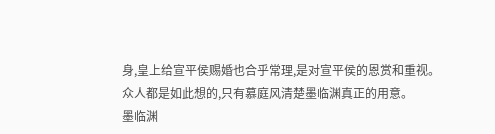身,皇上给宣平侯赐婚也合乎常理,是对宣平侯的恩赏和重视。
众人都是如此想的,只有慕庭风清楚墨临渊真正的用意。
墨临渊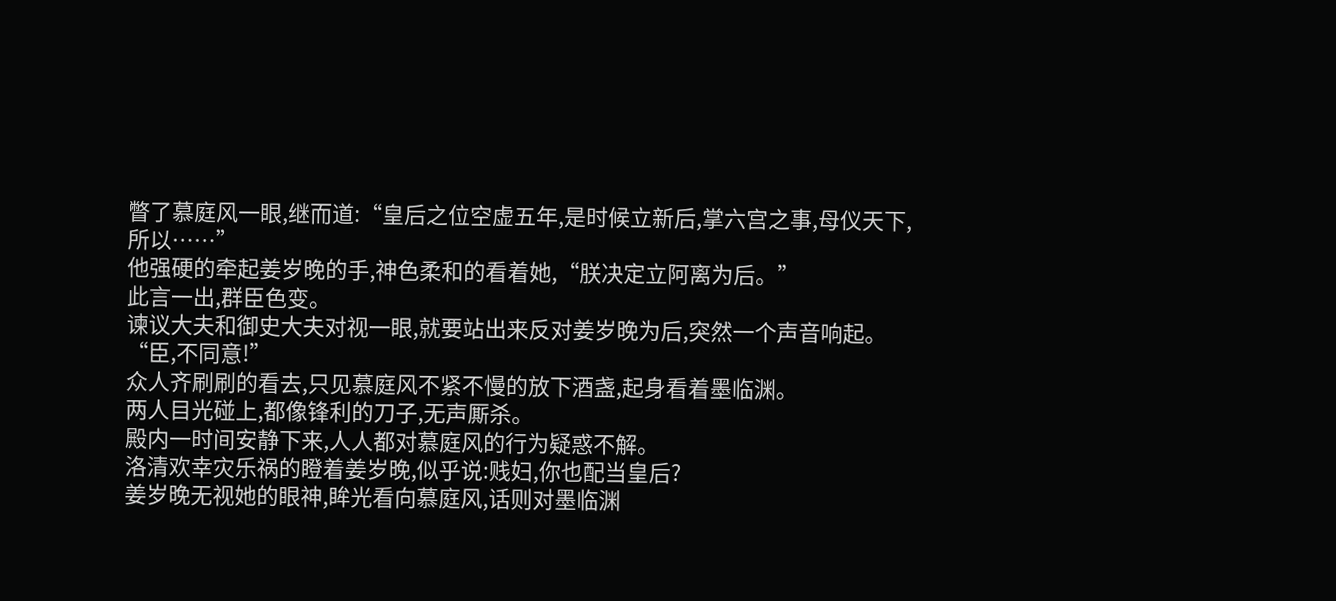瞥了慕庭风一眼,继而道:“皇后之位空虚五年,是时候立新后,掌六宫之事,母仪天下,所以……”
他强硬的牵起姜岁晚的手,神色柔和的看着她,“朕决定立阿离为后。”
此言一出,群臣色变。
谏议大夫和御史大夫对视一眼,就要站出来反对姜岁晚为后,突然一个声音响起。
“臣,不同意!”
众人齐刷刷的看去,只见慕庭风不紧不慢的放下酒盏,起身看着墨临渊。
两人目光碰上,都像锋利的刀子,无声厮杀。
殿内一时间安静下来,人人都对慕庭风的行为疑惑不解。
洛清欢幸灾乐祸的瞪着姜岁晚,似乎说:贱妇,你也配当皇后?
姜岁晚无视她的眼神,眸光看向慕庭风,话则对墨临渊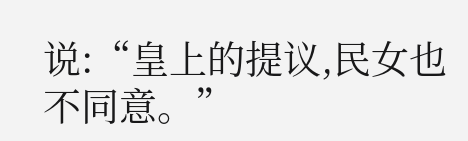说:“皇上的提议,民女也不同意。”